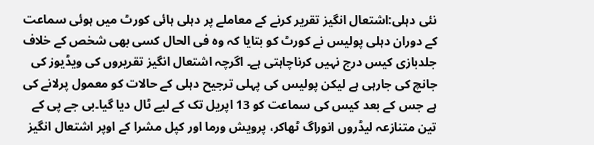نئی دہلی:اشتعال انگیز تقریر کرنے کے معاملے پر دہلی ہائی کورٹ میں ہوئی سماعت کے دوران دہلی پولیس نے کورٹ کو بتایا کہ وہ فی الحال کسی بھی شخص کے خلاف جلدبازی کیس درج نہیں کرناچاہتی ہے۔ اگرچہ اشتعال انگیز تقریروں کی ویڈیوز کی جانچ کی جارہی ہے لیکن پولیس کی پہلی ترجیح دہلی کے حالات کو معمول پرلانے کی ہے جس کے بعد کیس کی سماعت کو 13 اپریل تک کے لیے ٹال دیا گیا۔بی جے پی کے تین متنازعہ لیڈروں انوراگ ٹھاکر، پرویش ورما اور کپل مشرا کے اوپر اشتعال انگیز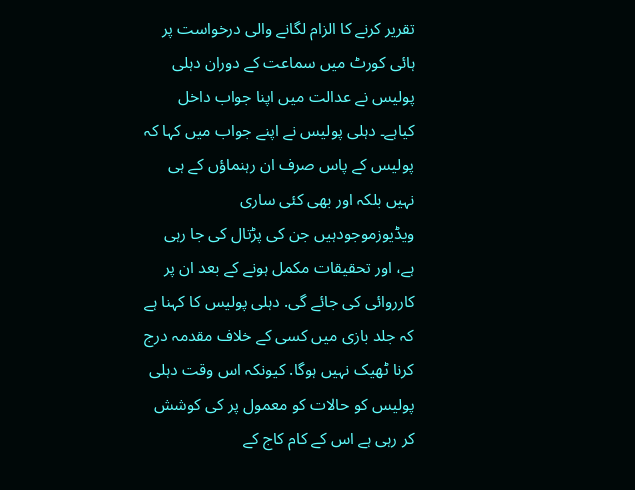تقریر کرنے کا الزام لگانے والی درخواست پر ہائی کورٹ میں سماعت کے دوران دہلی پولیس نے عدالت میں اپنا جواب داخل کیاہے۔ دہلی پولیس نے اپنے جواب میں کہا کہ پولیس کے پاس صرف ان رہنماؤں کے ہی نہیں بلکہ اور بھی کئی ساری ویڈیوزموجودہیں جن کی پڑتال کی جا رہی ہے، اور تحقیقات مکمل ہونے کے بعد ان پر کارروائی کی جائے گی. دہلی پولیس کا کہنا ہے کہ جلد بازی میں کسی کے خلاف مقدمہ درج کرنا ٹھیک نہیں ہوگا. کیونکہ اس وقت دہلی پولیس کو حالات کو معمول پر کی کوشش کر رہی ہے اس کے کام کاج کے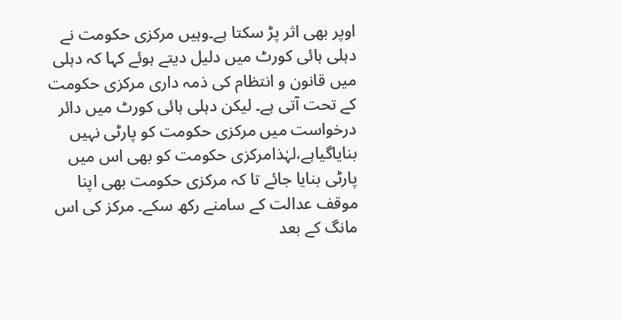اوپر بھی اثر پڑ سکتا ہے۔وہیں مرکزی حکومت نے دہلی ہائی کورٹ میں دلیل دیتے ہوئے کہا کہ دہلی میں قانون و انتظام کی ذمہ داری مرکزی حکومت کے تحت آتی ہے۔ لیکن دہلی ہائی کورٹ میں دائر درخواست میں مرکزی حکومت کو پارٹی نہیں بنایاگیاہے،لہٰذامرکزی حکومت کو بھی اس میں پارٹی بنایا جائے تا کہ مرکزی حکومت بھی اپنا موقف عدالت کے سامنے رکھ سکے۔ مرکز کی اس مانگ کے بعد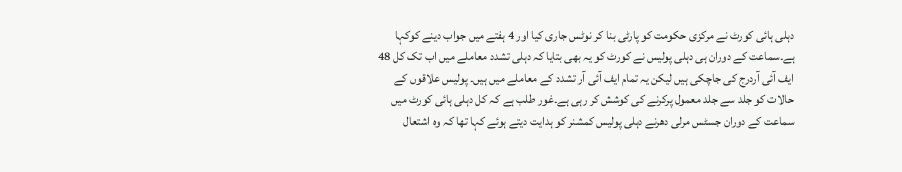دہلی ہائی کورٹ نے مرکزی حکومت کو پارٹی بنا کر نوٹس جاری کیا اور 4 ہفتے میں جواب دینے کوکہا ہے۔سماعت کے دوران ہی دہلی پولیس نے کورٹ کو یہ بھی بتایا کہ دہلی تشدد معاملے میں اب تک کل 48 ایف آئی آردرج کی جاچکی ہیں لیکن یہ تمام ایف آئی آر تشدد کے معاملے میں ہیں۔ پولیس علاقوں کے حالات کو جلد سے جلد معمول پرکرنے کی کوشش کر رہی ہے۔غور طلب ہے کہ کل دہلی ہائی کورٹ میں سماعت کے دوران جسٹس مرلی دھرنے دہلی پولیس کمشنر کو ہدایت دیتے ہوئے کہا تھا کہ وہ اشتعال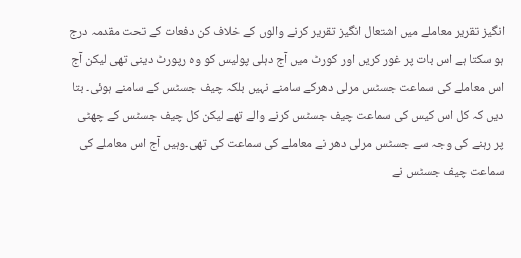انگیز تقریر معاملے میں اشتعال انگیز تقریر کرنے والوں کے خلاف کن دفعات کے تحت مقدمہ درج ہو سکتا ہے اس بات پر غور کریں اور کورٹ میں آج دہلی پولیس کو وہ رپورٹ دینی تھی لیکن آج اس معاملے کی سماعت جسٹس مرلی دھرکے سامنے نہیں بلکہ چیف جسٹس کے سامنے ہوئی۔ بتا دیں کہ کل اس کیس کی سماعت چیف جسٹس کرنے والے تھے لیکن کل چیف جسٹس کے چھٹی پر رہنے کی وجہ سے جسٹس مرلی دھر نے معاملے کی سماعت کی تھی۔وہیں آج اس معاملے کی سماعت چیف جسٹس نے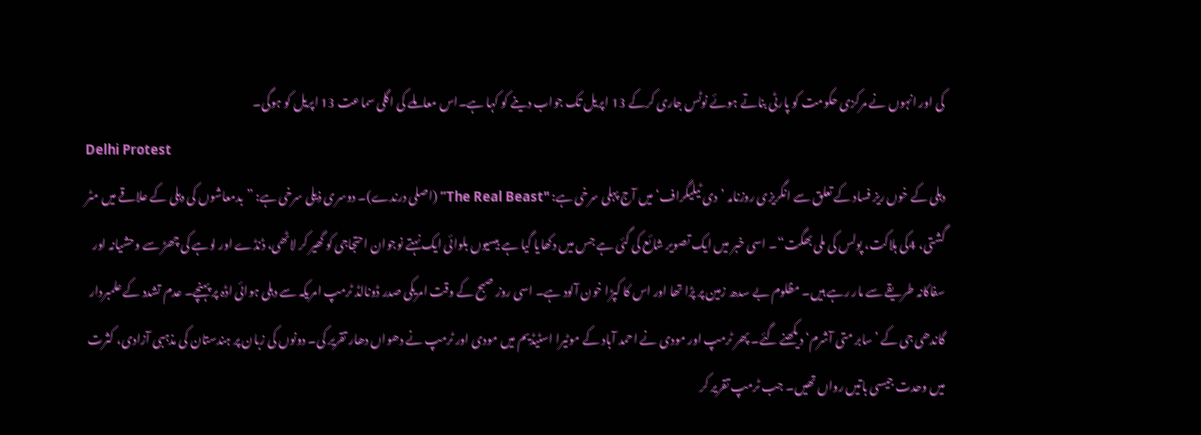کی اور انہوں نے مرکزی حکومت کو پارٹی بناتے ہوئے نوٹس جاری کرکے 13 اپریل تک جواب دینے کو کہا ہے۔اس معاملے کی اگلی سماعت 13 اپریل کو ہوگی۔
Delhi Protest
دہلی کے خوں ریز فساد کے تعلق سے انگریزی روزنامہ ’دی ٹیلیگراف‘ میں آج پہلی سرخی ہے: "The Real Beast” (اصلی درندے)۔ دوسری ذیلی سرخی ہے: ”بدمعاشوں کی دہلی کے علاقے میں مٹر گشتی، 4کی ہلاکت، پولس کی ملی بھگت“۔ اسی خبر میں ایک تصویر شائع کی گئی ہے جس میں دکھایا گیا ہے بیسیوں بلوائی ایک نہتے نوجوان احتجاجی کو گھیر کر لاٹھی، ڈنڈے اور لوہے کی چھڑ سے وحشیانہ اور سفاکانہ طریقے سے مار رہے ہیں۔ مظلوم بے سدھ زمین پر پڑا تھا اور اس کا کپڑا خون آلود ہے۔ اسی روز صبح کے وقت امریکی صدر ڈونالڈ ٹرمپ امریکہ سے دہلی ہوائی اڈہ پر پہنچے۔ عدم تشدد کے علمبردار گاندھی جی کے ’سابر متی آشرم‘ دیکھنے گئے۔ پھر ٹرمپ اور مودی نے احمد آباد کے موٹیرا اسٹیڈیم میں مودی اور ٹرمپ نے دھواں دھار تقریر کی۔ دونوں کی زبان پر ہندستان کی مذہبی آزادی، کثرت میں وحدت جیسی باتیں رواں تھیں۔ جب ٹرمپ تقریر کر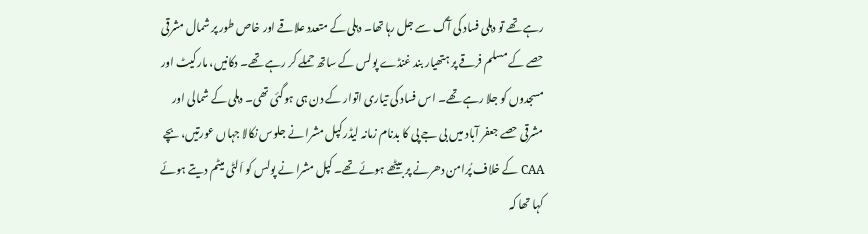رہے تھے تو دہلی فساد کی آگ سے جل رہا تھا۔ دہلی کے متعدد علاقے اور خاص طور پر شمال مشرقی حصے کے مسلم فرقے پر ہتھیار بند غنڈے پولس کے ساتھ حملے کر رہے تھے۔ دکانیں، مارکیٹ اور مسجدوں کو جلا رہے تھے۔ اس فساد کی تیاری اتوار کے دن ہی ہوگئی تھی۔ دہلی کے شمالی اور مشرقی حصے جعفر آباد میں بی جے پی کا بدنام زمانہ لیڈر کپل مشرا نے جلوس نکالا جہاں عورتیں، بچے CAA کے خلاف پُرامن دھرنے پر بیٹھے ہوئے تھے۔ کپل مشرا نے پولس کو اَلٹی میٹم دیتے ہوئے کہا تھا کہ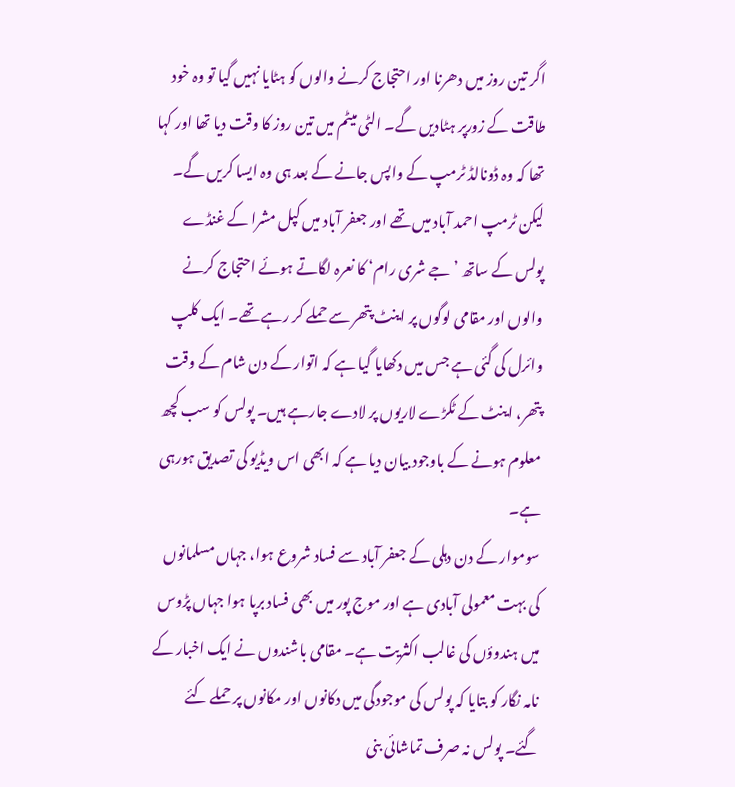اگر تین روز میں دھرنا اور احتجاج کرنے والوں کو ہٹایا نہیں گیا تو وہ خود طاقت کے زورپر ہٹادیں گے۔ الٹی میٹم میں تین روز کا وقت دیا تھا اور کہا تھا کہ وہ ڈونالڈ ٹرمپ کے واپس جانے کے بعد ہی وہ ایسا کریں گے۔ لیکن ٹرمپ احمد آباد میں تھے اور جعفر آباد میں کپل مشرا کے غنڈے پولس کے ساتھ ’جے شری رام‘ کا نعرہ لگاتے ہوئے احتجاج کرنے والوں اور مقامی لوگوں پر اینٹ پتھر سے حملے کر رہے تھے۔ ایک کلپ وائرل کی گئی ہے جس میں دکھایا گیا ہے کہ اتوار کے دن شام کے وقت پتھر، اینٹ کے ٹکڑے لاریوں پر لادے جارہے ہیں۔ پولس کو سب کچھ معلوم ہونے کے باوجود بیان دیا ہے کہ ابھی اس ویڈیو کی تصدیق ہورہی ہے۔
سوموار کے دن دہلی کے جعفر آباد سے فساد شروع ہوا، جہاں مسلمانوں کی بہت معمولی آبادی ہے اور موج پور میں بھی فساد برپا ہوا جہاں پڑوس میں ہندوؤں کی غالب اکثریت ہے۔ مقامی باشندوں نے ایک اخبار کے نامہ نگار کو بتایا کہ پولس کی موجودگی میں دکانوں اور مکانوں پر حملے کئے گئے۔ پولس نہ صرف تماشائی بنی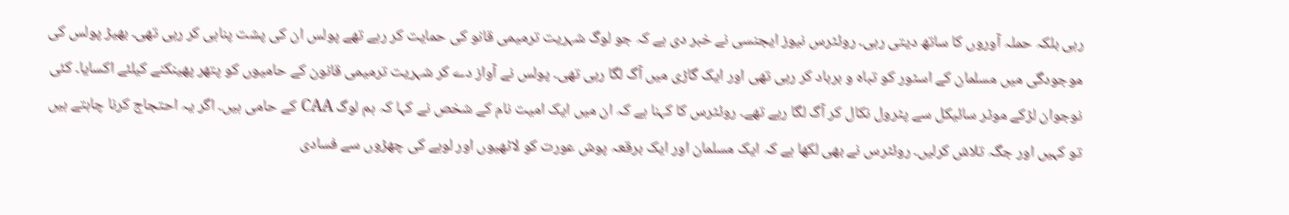رہی بلکہ حملہ آوروں کا ساتھ دیتی رہی۔ روئٹرس نیوز ایجنسی نے خبر دی ہے کہ جو لوگ شہریت ترمیمی قانو کی حمایت کر رہے تھے پولس ان کی پشت پناہی کر رہی تھی۔ بھیڑ پولس کی موجودگی میں مسلمان کے اسٹور کو تباہ و برباد کر رہی تھی اور ایک گاڑی میں آگ لگا رہی تھی۔ پولس نے آواز دے کر شہریت ترمیمی قانون کے حامیوں کو پتھر پھینکنے کیلئے اکسایا۔ کئی نوجوان لڑکے موٹر سائیکل سے پٹرول نکال کر آگ لگا رہے تھے۔ روئٹرس کا کہنا ہے کہ ان میں ایک امیت نام کے شخص نے کہا کہ ہم لوگ CAA کے حامی ہیں۔ اگر یہ احتجاج کرنا چاہتے ہیں تو کہیں اور جگہ تلاش کرلیں۔ روئٹرس نے بھی لکھا ہے کہ ایک مسلمان اور ایک برقعہ پوش عورت کو لاٹھیوں اور لوہے کی چھڑوں سے فسادی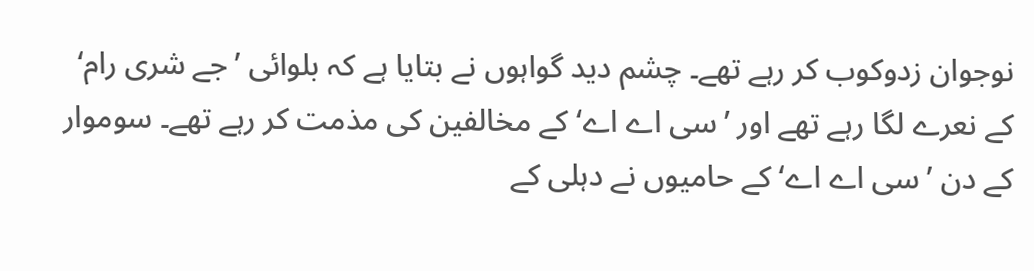نوجوان زدوکوب کر رہے تھے۔ چشم دید گواہوں نے بتایا ہے کہ بلوائی ’جے شری رام‘ کے نعرے لگا رہے تھے اور ’سی اے اے‘ کے مخالفین کی مذمت کر رہے تھے۔ سوموار کے دن ’سی اے اے‘ کے حامیوں نے دہلی کے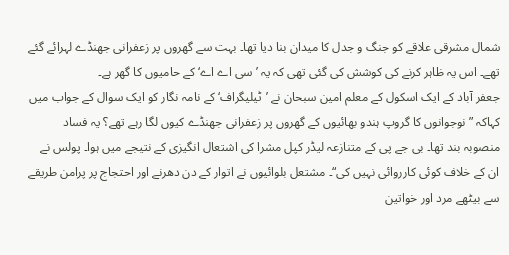شمال مشرقی علاقے کو جنگ و جدل کا میدان بنا دیا تھا۔ بہت سے گھروں پر زعفرانی جھنڈے لہرائے گئے تھے۔ اس یہ ظاہر کرنے کی کوشش کی گئی تھی کہ یہ ’سی اے اے‘ کے حامیوں کا گھر ہے۔
جعفر آباد کے ایک اسکول کے معلم امین سبحان نے ’ٹیلیگراف‘ کے نامہ نگار کو ایک سوال کے جواب میں کہاکہ ”نوجوانوں کا گروپ ہندو بھائیوں کے گھروں پر زعفرانی جھنڈے کیوں لگا رہے تھے؟ یہ فساد منصوبہ بند تھا۔ بی جے پی کے متنازعہ لیڈر کپل مشرا کی اشتعال انگیزی کے نتیجے میں ہوا۔ پولس نے ان کے خلاف کوئی کارروائی نہیں کی“۔ مشتعل بلوائیوں نے اتوار کے دن دھرنے اور احتجاج پر پرامن طریقے سے بیٹھے مرد اور خواتین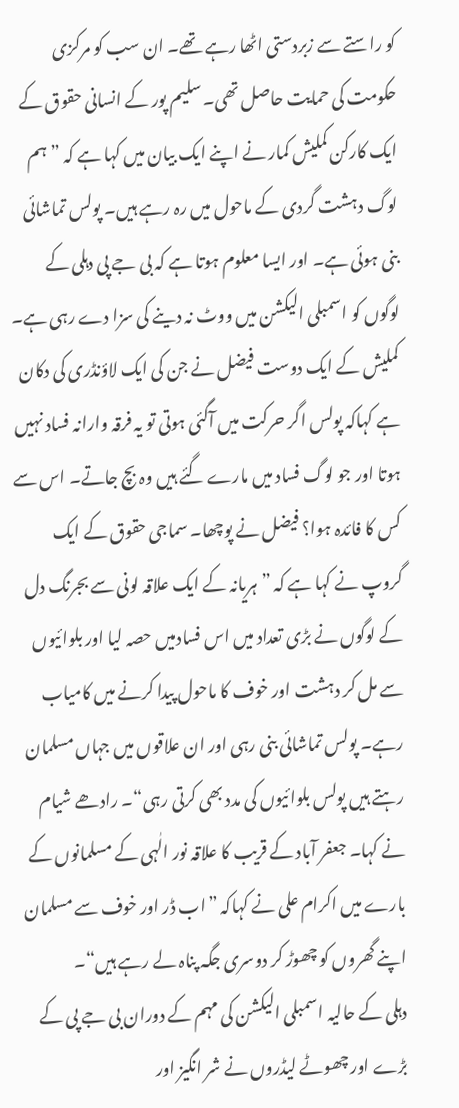کو راستے سے زبردستی اٹھا رہے تھے۔ ان سب کو مرکزی حکومت کی حمایت حاصل تھی۔ سلیم پور کے انسانی حقوق کے ایک کارکن کملیش کمار نے اپنے ایک بیان میں کہا ہے کہ ”ہم لوگ دہشت گردی کے ماحول میں رہ رہے ہیں۔ پولس تماشائی بنی ہوئی ہے۔ اور ایسا معلوم ہوتا ہے کہ بی جے پی دہلی کے لوگوں کو اسمبلی الیکشن میں ووٹ نہ دینے کی سزا دے رہی ہے۔ کملیش کے ایک دوست فیضل نے جن کی ایک لاؤنڈری کی دکان ہے کہاکہ پولس اگر حرکت میں آگئی ہوتی تو یہ فرقہ وارانہ فساد نہیں ہوتا اور جو لوگ فساد میں مارے گئے ہیں وہ بچ جاتے۔ اس سے کس کا فائدہ ہوا؟ فیضل نے پوچھا۔ سماجی حقوق کے ایک گروپ نے کہا ہے کہ ”ہریانہ کے ایک علاقہ لونی سے بجرنگ دل کے لوگوں نے بڑی تعداد میں اس فسادمیں حصہ لیا اور بلوائیوں سے مل کر دہشت اور خوف کا ماحول پیدا کرنے میں کامیاب رہے۔ پولس تماشائی بنی رہی اور ان علاقوں میں جہاں مسلمان رہتے ہیں پولس بلوائیوں کی مدد بھی کرتی رہی“۔ رادھے شیام نے کہا۔ جعفر آباد کے قریب کا علاقہ نور الٰہی کے مسلمانوں کے بارے میں اکرام علی نے کہاکہ ”اب ڈر اور خوف سے مسلمان اپنے گھروں کو چھوڑ کر دوسری جگہ پناہ لے رہے ہیں“۔
دہلی کے حالیہ اسمبلی الیکشن کی مہم کے دوران بی جے پی کے بڑے اور چھوٹے لیڈروں نے شر انگیز اور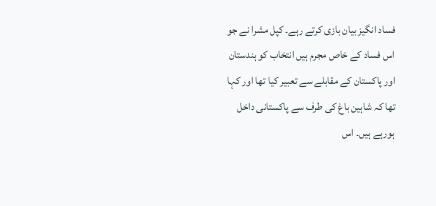فساد انگیز بیان بازی کرتے رہے۔ کپل مشرا نے جو اس فساد کے خاص مجرم ہیں انتخاب کو ہندستان اور پاکستان کے مقابلے سے تعبیر کیا تھا اور کہا تھا کہ شاہین باغ کی طرف سے پاکستانی داخل ہورہے ہیں۔ اس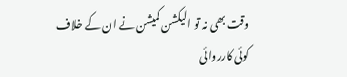وقت بھی نہ تو الیکشن کمیشن نے ان کے خلاف کوئی کارروائی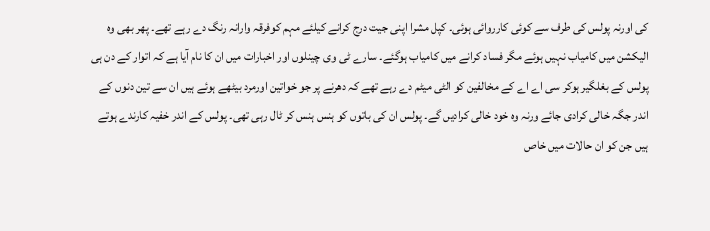کی اورنہ پولس کی طرف سے کوئی کارروائی ہوئی۔ کپل مشرا اپنی جیت درج کرانے کیلئے مہم کوفرقہ وارانہ رنگ دے رہے تھے۔ پھر بھی وہ الیکشن میں کامیاب نہیں ہوئے مگر فساد کرانے میں کامیاب ہوگئے۔ سارے ٹی وی چینلوں اور اخبارات میں ان کا نام آیا ہے کہ اتوار کے دن ہی پولس کے بغلگیر ہوکر سی اے اے کے مخالفین کو الٹی میٹم دے رہے تھے کہ دھرنے پر جو خواتین اورمرد بیٹھے ہوئے ہیں ان سے تین دنوں کے اندر جگہ خالی کرادی جائے ورنہ وہ خود خالی کرادیں گے۔ پولس ان کی باتوں کو ہنس ہنس کر ٹال رہی تھی۔ پولس کے اندر خفیہ کارندے ہوتے ہیں جن کو ان حالات میں خاص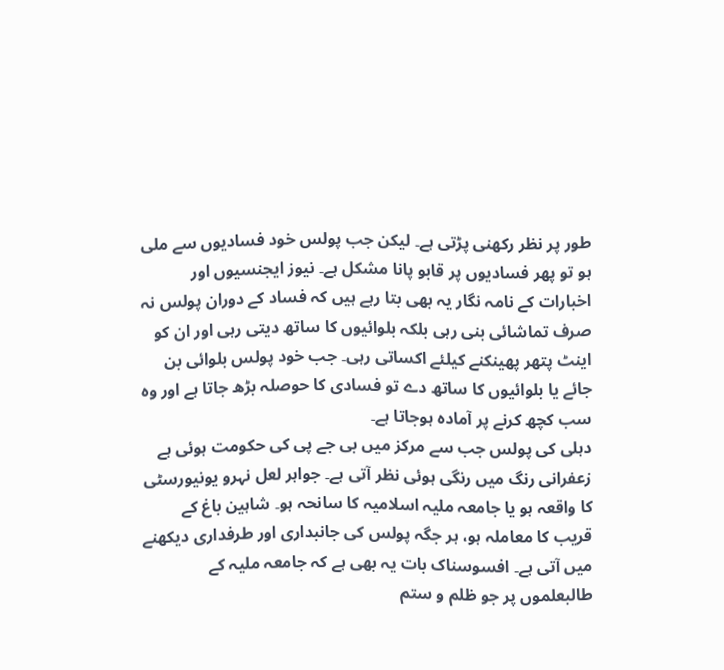طور پر نظر رکھنی پڑتی ہے۔ لیکن جب پولس خود فسادیوں سے ملی ہو تو پھر فسادیوں پر قابو پانا مشکل ہے۔ نیوز ایجنسیوں اور اخبارات کے نامہ نگار یہ بھی بتا رہے ہیں کہ فساد کے دوران پولس نہ صرف تماشائی بنی رہی بلکہ بلوائیوں کا ساتھ دیتی رہی اور ان کو اینٹ پتھر پھینکنے کیلئے اکساتی رہی۔ جب خود پولس بلوائی بن جائے یا بلوائیوں کا ساتھ دے تو فسادی کا حوصلہ بڑھ جاتا ہے اور وہ سب کچھ کرنے پر آمادہ ہوجاتا ہے۔
دہلی کی پولس جب سے مرکز میں بی جے پی کی حکومت ہوئی ہے زعفرانی رنگ میں رنگی ہوئی نظر آتی ہے۔ جواہر لعل نہرو یونیورسٹی کا واقعہ ہو یا جامعہ ملیہ اسلامیہ کا سانحہ ہو۔ شاہین باغ کے قریب کا معاملہ ہو، ہر جگہ پولس کی جانبداری اور طرفداری دیکھنے میں آتی ہے۔ افسوسناک بات یہ بھی ہے کہ جامعہ ملیہ کے طالبعلموں پر جو ظلم و ستم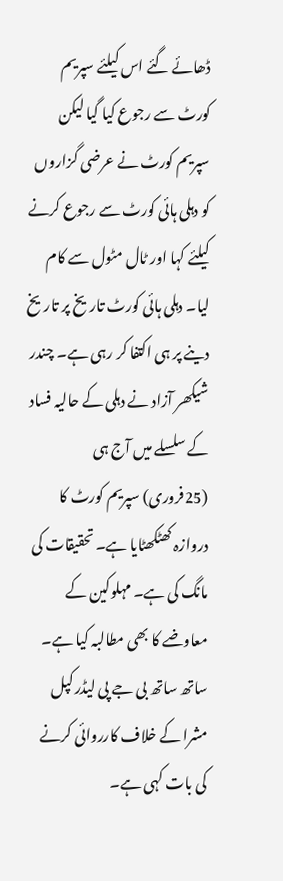ڈھائے گئے اس کیلئے سپریم کورٹ سے رجوع کیا گیا لیکن سپریم کورٹ نے عرضی گزاروں کو دہلی ہائی کورٹ سے رجوع کرنے کیلئے کہا اور ٹال مٹول سے کام لیا۔ دہلی ہائی کورٹ تاریخ پر تاریخ دینے پر ہی اکتفا کر رہی ہے۔ چندر شیکھر آزاد نے دہلی کے حالیہ فساد کے سلسلے میں آج ہی (25فروری) سپریم کورٹ کا دروازہ کھٹکھٹایا ہے۔ تحقیقات کی مانگ کی ہے۔ مہلوکین کے معاوضے کا بھی مطالبہ کیا ہے۔ ساتھ ساتھ بی جے پی لیڈر کپل مشرا کے خلاف کارروائی کرنے کی بات کہی ہے۔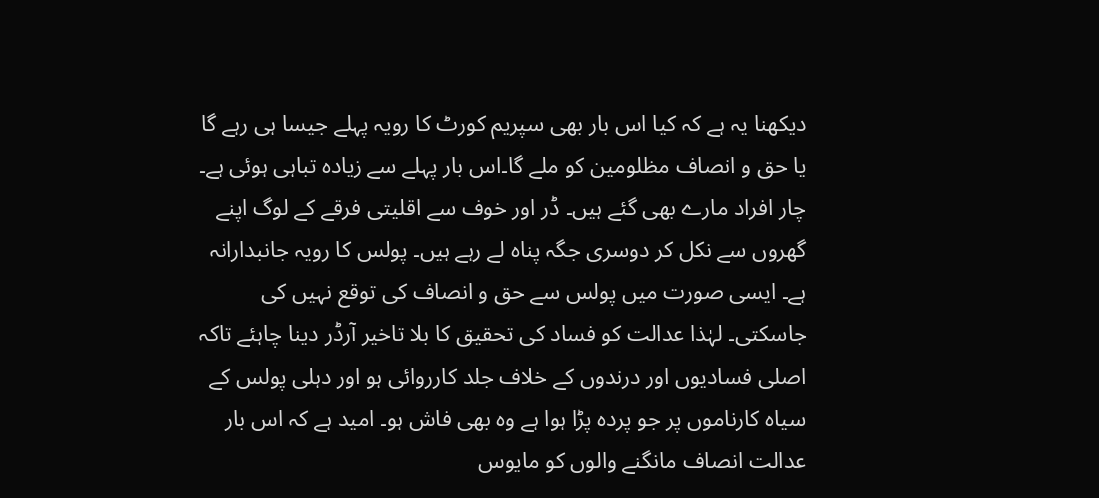دیکھنا یہ ہے کہ کیا اس بار بھی سپریم کورٹ کا رویہ پہلے جیسا ہی رہے گا یا حق و انصاف مظلومین کو ملے گا۔اس بار پہلے سے زیادہ تباہی ہوئی ہے۔ چار افراد مارے بھی گئے ہیں۔ ڈر اور خوف سے اقلیتی فرقے کے لوگ اپنے گھروں سے نکل کر دوسری جگہ پناہ لے رہے ہیں۔ پولس کا رویہ جانبدارانہ ہے۔ ایسی صورت میں پولس سے حق و انصاف کی توقع نہیں کی جاسکتی۔ لہٰذا عدالت کو فساد کی تحقیق کا بلا تاخیر آرڈر دینا چاہئے تاکہ اصلی فسادیوں اور درندوں کے خلاف جلد کارروائی ہو اور دہلی پولس کے سیاہ کارناموں پر جو پردہ پڑا ہوا ہے وہ بھی فاش ہو۔ امید ہے کہ اس بار عدالت انصاف مانگنے والوں کو مایوس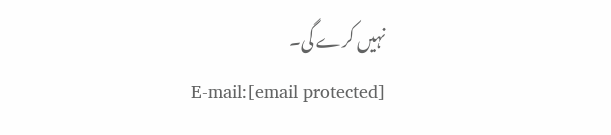نہیں کرے گی۔
E-mail:[email protected]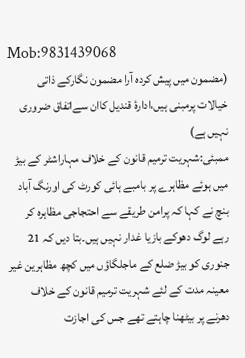Mob:9831439068
(مضمون میں پیش کردہ آرا مضمون نگارکے ذاتی خیالات پرمبنی ہیں،ادارۂ قندیل کاان سےاتفاق ضروری نہیں ہے)
ممبئی:شہریت ترمیم قانون کے خلاف مہاراشٹر کے بیڑ میں ہوئے مظاہرے پر بامبے ہائی کورٹ کی اورنگ آباد بنچ نے کہا کہ پرامن طریقے سے احتجاجی مظاہرہ کر رہے لوگ دھوکے بازیا غدار نہیں ہیں۔بتا دیں کہ 21 جنوری کو بیڑ ضلع کے ماجلگاؤں میں کچھ مظاہرین غیر معینہ مدت کے لئے شہریت ترمیم قانون کے خلاف دھرنے پر بیٹھنا چاہتے تھے جس کی اجازت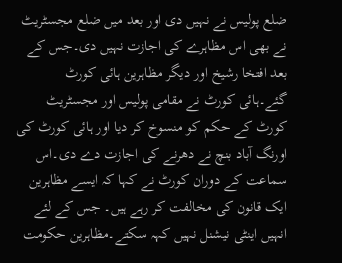ضلع پولیس نے نہیں دی اور بعد میں ضلع مجسٹریٹ نے بھی اس مظاہرے کی اجازت نہیں دی۔جس کے بعد افتخا رشیخ اور دیگر مظاہرین ہائی کورٹ گئے۔ہائی کورٹ نے مقامی پولیس اور مجسٹریٹ کورٹ کے حکم کو منسوخ کر دیا اور ہائی کورٹ کی اورنگ آباد بنچ نے دھرنے کی اجازت دے دی۔اس سماعت کے دوران کورٹ نے کہا کہ ایسے مظاہرین ایک قانون کی مخالفت کر رہے ہیں۔ جس کے لئے انہیں اینٹی نیشنل نہیں کہہ سکتے۔مظاہرین حکومت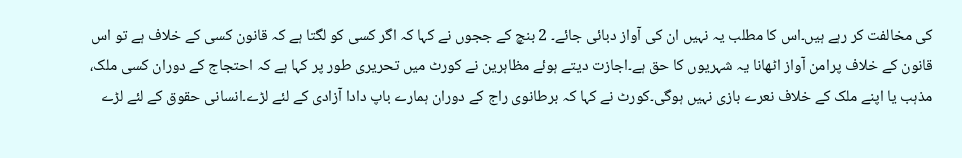کی مخالفت کر رہے ہیں۔اس کا مطلب یہ نہیں ان کی آواز دبائی جائے۔ 2 بنچ کے ججوں نے کہا کہ اگر کسی کو لگتا ہے کہ قانون کسی کے خلاف ہے تو اس قانون کے خلاف پرامن آواز اٹھانا یہ شہریوں کا حق ہے۔اجازت دیتے ہوئے مظاہرین نے کورٹ میں تحریری طور پر کہا ہے کہ احتجاج کے دوران کسی ملک، مذہب یا اپنے ملک کے خلاف نعرے بازی نہیں ہوگی۔کورٹ نے کہا کہ برطانوی راج کے دوران ہمارے باپ دادا آزادی کے لئے لڑے۔انسانی حقوق کے لئے لڑے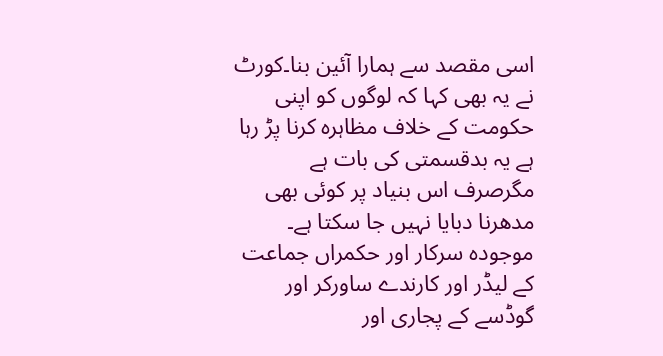اسی مقصد سے ہمارا آئین بنا۔کورٹ نے یہ بھی کہا کہ لوگوں کو اپنی حکومت کے خلاف مظاہرہ کرنا پڑ رہا ہے یہ بدقسمتی کی بات ہے مگرصرف اس بنیاد پر کوئی بھی مدھرنا دبایا نہیں جا سکتا ہے۔
موجودہ سرکار اور حکمراں جماعت کے لیڈر اور کارندے ساورکر اور گوڈسے کے پجاری اور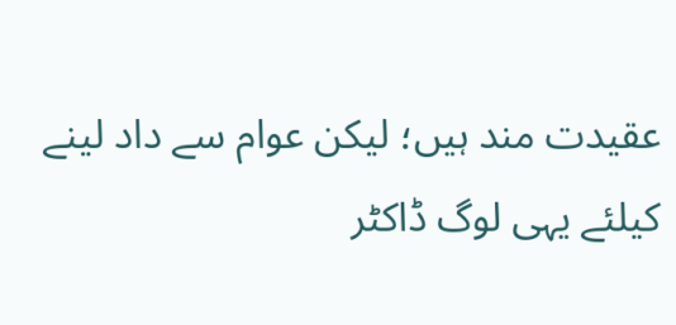عقیدت مند ہیں؛ لیکن عوام سے داد لینے کیلئے یہی لوگ ڈاکٹر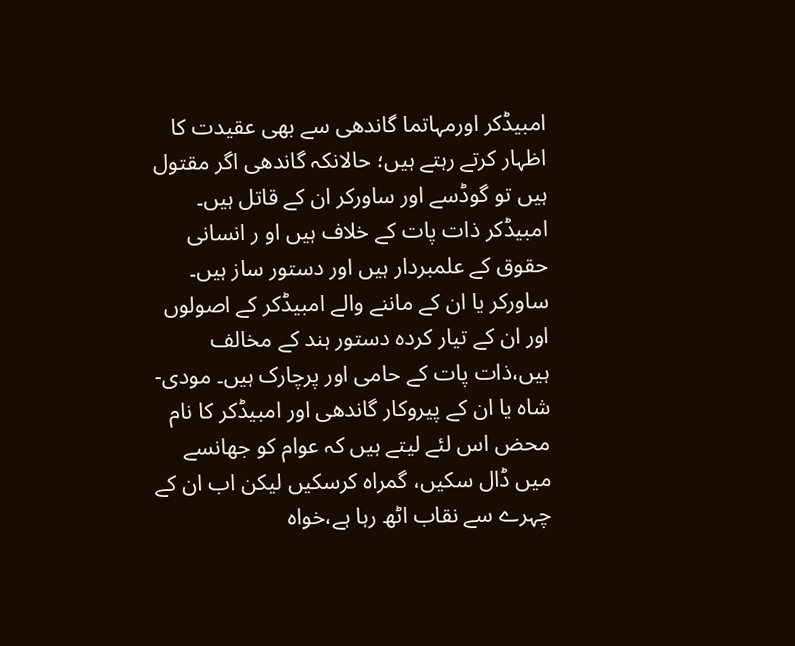امبیڈکر اورمہاتما گاندھی سے بھی عقیدت کا اظہار کرتے رہتے ہیں؛ حالانکہ گاندھی اگر مقتول ہیں تو گوڈسے اور ساورکر ان کے قاتل ہیں۔ امبیڈکر ذات پات کے خلاف ہیں او ر انسانی حقوق کے علمبردار ہیں اور دستور ساز ہیں۔ ساورکر یا ان کے ماننے والے امبیڈکر کے اصولوں اور ان کے تیار کردہ دستور ہند کے مخالف ہیں،ذات پات کے حامی اور پرچارک ہیں۔ مودی-شاہ یا ان کے پیروکار گاندھی اور امبیڈکر کا نام محض اس لئے لیتے ہیں کہ عوام کو جھانسے میں ڈال سکیں، گمراہ کرسکیں لیکن اب ان کے چہرے سے نقاب اٹھ رہا ہے،خواہ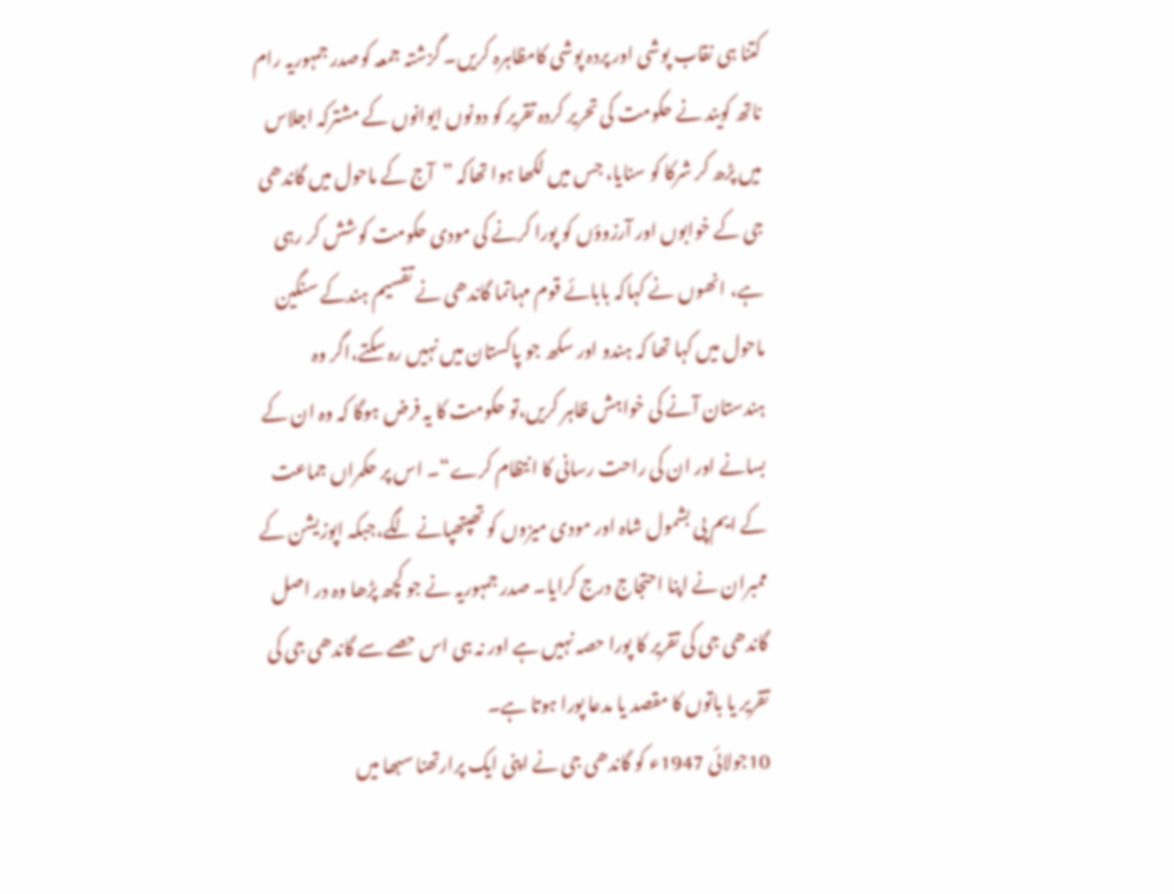کتنا ہی نقاب پوشی اور پردہ پوشی کامظاہرہ کریں۔ گزشتہ جمعہ کوصدر جمہوریہ رام ناتھ کویند نے حکومت کی تحریر کردہ تقریر کو دونوں ایوانوں کے مشترکہ اجلاس میں پڑھ کر شرکا کو سنایا، جس میں لکھا ہوا تھاکہ ”آج کے ماحول میں گاندھی جی کے خوابوں اور آرزوؤں کو پورا کرنے کی مودی حکومت کوشش کر رہی ہے، انھوں نے کہاکہ بابائے قوم مہاتما گاندھی نے تقسیم ہندکے سنگین ماحول میں کہا تھا کہ ہندو اور سکھ جو پاکستان میں نہیں رہ سکتے،اگر وہ ہندستان آنے کی خواہش ظاہر کریں،تو حکومت کا یہ فرض ہوگا کہ وہ ان کے بسانے اور ان کی راحت رسانی کا انتظام کرے“۔ اس پر حکمراں جماعت کے ایم پی بشمول شاہ اور مودی میزوں کو تھپتھپانے لگے،جبکہ اپوزیشن کے ممبران نے اپنا احتجاج درج کرایا۔ صدر جمہوریہ نے جو کچھ پڑھا وہ در اصل گاندھی جی کی تقریر کا پورا حصہ نہیں ہے اور نہ ہی اس حصے سے گاندھی جی کی تقریر یا باتوں کا مقصد یا مدعا پورا ہوتا ہے۔
10جولائی 1947ء کو گاندھی جی نے اپنی ایک پرارتھنا سبھا میں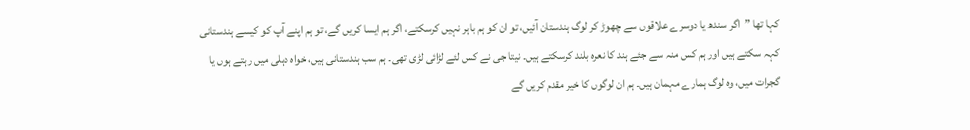کہا تھا ”اگر سندھ یا دوسرے علاقوں سے چھوڑ کر لوگ ہندستان آئیں، تو ان کو ہم باہر نہیں کرسکتے، اگر ہم ایسا کریں گے، تو ہم اپنے آپ کو کیسے ہندستانی کہہ سکتے ہیں اور ہم کس منہ سے جئے ہند کا نعرہ بلند کرسکتے ہیں۔ نیتا جی نے کس لئے لڑائی لڑی تھی۔ ہم سب ہندستانی ہیں، خواہ دہلی میں رہتے ہوں یا گجرات میں، وہ لوگ ہمارے مہمان ہیں۔ ہم ان لوگوں کا خیر مقدم کریں گے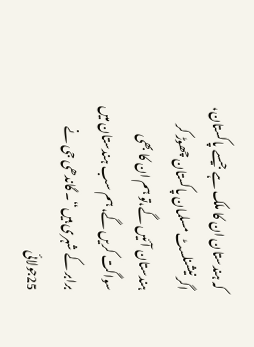کہ ہندستان ان کا ملک ہے جیسے پاکستان، اگر نیشنلسٹ مسلمان پاکستان چھوڑ کر ہندستان آئیں گے،تو ہم ان کا بھی سواگت کریں گے، ہم سب ہندستان میں برابر کے شہری ہیں“۔ گاندھی جی نے 25جولائی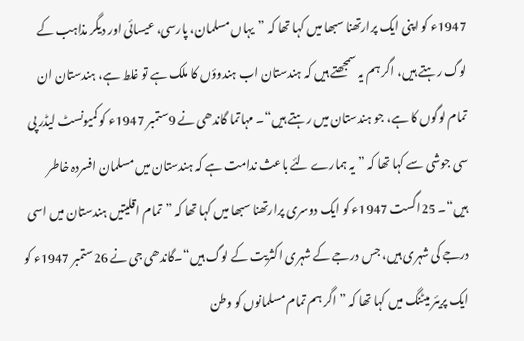1947ء کو اپنی ایک پرارتھنا سبھا میں کہا تھا کہ ”یہاں مسلمان، پارسی، عیسائی اور دیگر مذاہب کے لوگ رہتے ہیں، اگر ہم یہ سمجھتے ہیں کہ ہندستان اب ہندوؤں کا ملک ہے تو غلط ہے، ہندستان ان تمام لوگوں کا ہے، جو ہندستان میں رہتے ہیں“۔ مہاتما گاندھی نے 9ستمبر 1947ء کو کمیونسٹ لیڈر پی سی جوشی سے کہا تھا کہ ”یہ ہمارے لئے باعث ندامت ہے کہ ہندستان میں مسلمان افسردہ خاطر ہیں“۔ 25اگست 1947ء کو ایک دوسری پرارتھنا سبھا میں کہا تھا کہ ”تمام اقلیتیں ہندستان میں اسی درجے کی شہری ہیں، جس درجے کے شہری اکثریت کے لوگ ہیں“۔گاندھی جی نے 26ستمبر 1947ء کو ایک پریئر میٹنگ میں کہا تھا کہ ”اگر ہم تمام مسلمانوں کو وطن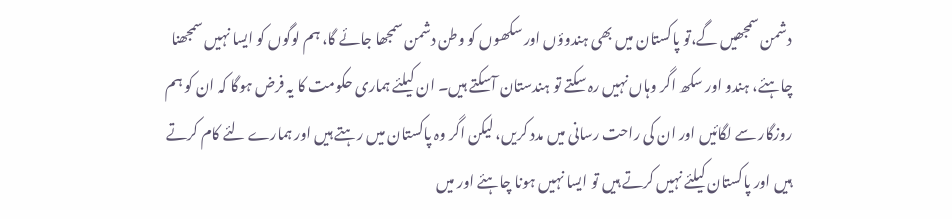دشمن سمجھیں گے،تو پاکستان میں بھی ہندوؤں اور سکھوں کو وطن دشمن سمجھا جائے گا، ہم لوگوں کو ایسا نہیں سمجھنا چاہئے، ہندو اور سکھ اگر وہاں نہیں رہ سکتے تو ہندستان آسکتے ہیں۔ ان کیلئے ہماری حکومت کا یہ فرض ہوگا کہ ان کو ہم روزگار سے لگائیں اور ان کی راحت رسانی میں مدد کریں، لیکن اگر وہ پاکستان میں رہتے ہیں اور ہمارے لئے کام کرتے ہیں اور پاکستان کیلئے نہیں کرتے ہیں تو ایسا نہیں ہونا چاہئے اور میں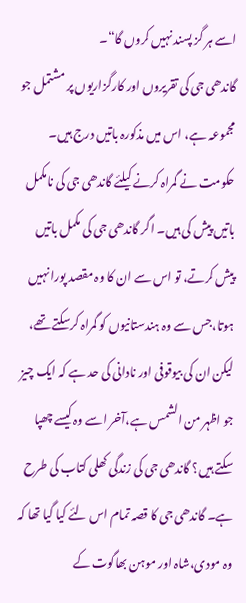اسے ہر گز پسند نہیں کروں گا“۔
گاندھی جی کی تقریروں اور کارگزاریوں پر مشتمل جو مجموعہ ہے، اس میں مذکورہ باتیں درج ہیں۔ حکومت نے گمراہ کرنے کیلئے گاندھی جی کی نامکمل باتیں پیش کی ہیں۔ اگر گاندھی جی کی مکمل باتیں پیش کرتے، تو اس سے ان کا وہ مقصد پورا نہیں ہوتا،جس سے وہ ہندستانیوں کو گمراہ کرسکتے تھے، لیکن ان کی بیوقوفی اور نادانی کی حد ہے کہ ایک چیز جو اظہر من الشمس ہے،آخر اسے وہ کیسے چھپا سکتے ہیں؟ گاندھی جی کی زندگی کھلی کتاب کی طرح ہے۔ گاندھی جی کا قصہ تمام اس لئے کیا گیا تھا کہ وہ مودی،شاہ اور موہن بھاگوت کے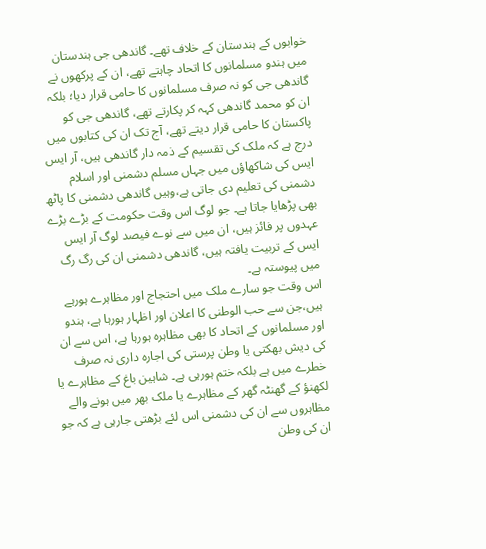خوابوں کے ہندستان کے خلاف تھے۔ گاندھی جی ہندستان میں ہندو مسلمانوں کا اتحاد چاہتے تھے، ان کے پرکھوں نے گاندھی جی کو نہ صرف مسلمانوں کا حامی قرار دیا؛ بلکہ ان کو محمد گاندھی کہہ کر پکارتے تھے، گاندھی جی کو پاکستان کا حامی قرار دیتے تھے، آج تک ان کی کتابوں میں درج ہے کہ ملک کی تقسیم کے ذمہ دار گاندھی ہیں، آر ایس ایس کی شاکھاؤں میں جہاں مسلم دشمنی اور اسلام دشمنی کی تعلیم دی جاتی ہے،وہیں گاندھی دشمنی کا پاٹھ بھی پڑھایا جاتا ہے۔ جو لوگ اس وقت حکومت کے بڑے بڑے عہدوں پر فائز ہیں، ان میں سے نوے فیصد لوگ آر ایس ایس کے تربیت یافتہ ہیں، گاندھی دشمنی ان کی رگ رگ میں پیوستہ ہے۔
اس وقت جو سارے ملک میں احتجاج اور مظاہرے ہورہے ہیں،جن سے حب الوطنی کا اعلان اور اظہار ہورہا ہے، ہندو اور مسلمانوں کے اتحاد کا بھی مظاہرہ ہورہا ہے، اس سے ان کی دیش بھکتی یا وطن پرستی کی اجارہ داری نہ صرف خطرے میں ہے بلکہ ختم ہورہی ہے۔ شاہین باغ کے مظاہرے یا لکھنؤ کے گھنٹہ گھر کے مظاہرے یا ملک بھر میں ہونے والے مظاہروں سے ان کی دشمنی اس لئے بڑھتی جارہی ہے کہ جو ان کی وطن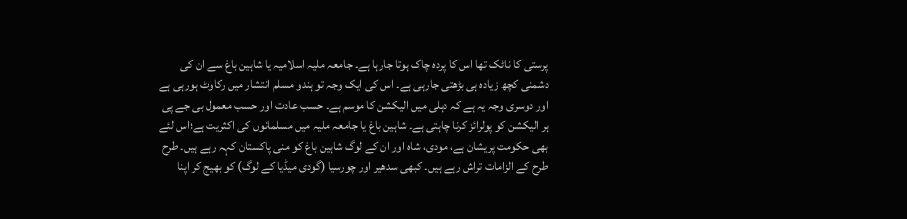پرستی کا ناٹک تھا اس کا پردہ چاک ہوتا جارہا ہے۔ جامعہ ملیہ اسلامیہ یا شاہین باغ سے ان کی دشمنی کچھ زیادہ ہی بڑھتی جارہی ہے۔ اس کی ایک وجہ تو ہندو مسلم انتشار میں رکاوٹ ہورہی ہے اور دوسری وجہ یہ ہے کہ دہلی میں الیکشن کا موسم ہے۔ حسب عادت اور حسب معمول بی جے پی ہر الیکشن کو پولرائز کرنا چاہتی ہے۔ شاہین باغ یا جامعہ ملیہ میں مسلمانوں کی اکثریت ہے؛اس لئے بھی حکومت پریشان ہے، مودی، شاہ اور ان کے لوگ شاہین باغ کو منی پاکستان کہہ رہے ہیں۔ طرح طرح کے الزامات تراش رہے ہیں۔ کبھی سدھیر اور چورسیا (گودی میڈیا کے لوگ) کو بھیج کر اپنا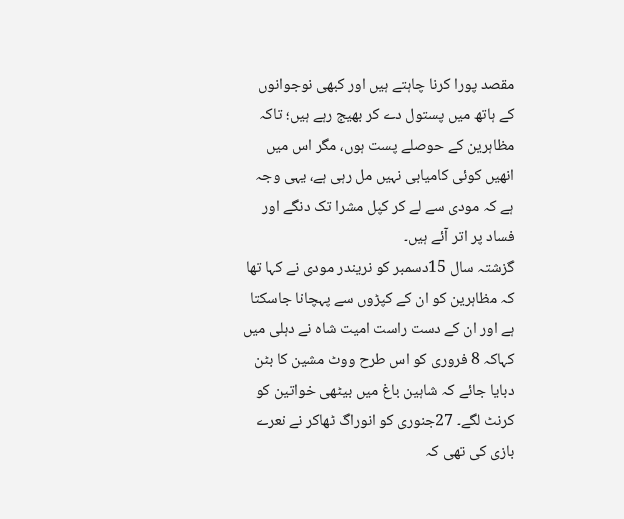مقصد پورا کرنا چاہتے ہیں اور کبھی نوجوانوں کے ہاتھ میں پستول دے کر بھیج رہے ہیں؛ تاکہ مظاہرین کے حوصلے پست ہوں، مگر اس میں انھیں کوئی کامیابی نہیں مل رہی ہے، یہی وجہ ہے کہ مودی سے لے کر کپل مشرا تک دنگے اور فساد پر اتر آئے ہیں۔
گزشتہ سال 15دسمبر کو نریندر مودی نے کہا تھا کہ مظاہرین کو ان کے کپڑوں سے پہچانا جاسکتا ہے اور ان کے دست راست امیت شاہ نے دہلی میں کہاکہ 8 فروری کو اس طرح ووٹ مشین کا بٹن دبایا جائے کہ شاہین باغ میں بیٹھی خواتین کو کرنٹ لگے۔ 27جنوری کو انوراگ ٹھاکر نے نعرے بازی کی تھی کہ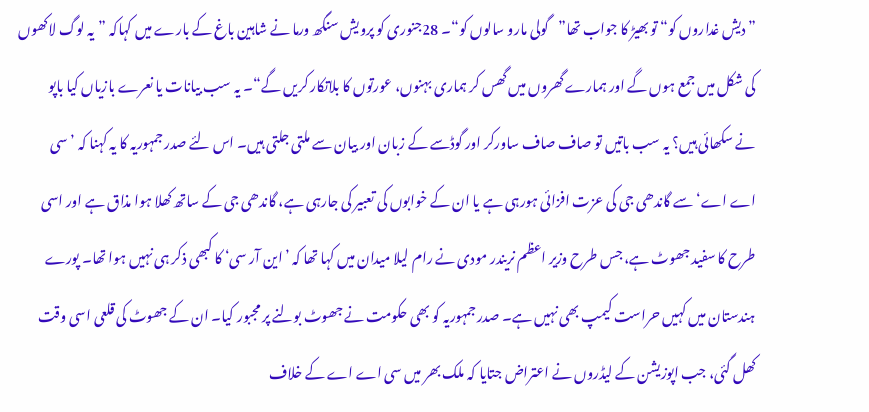”دیش غداروں کو“ تو بھیڑ کا جواب تھا”گولی مارو سالوں کو“۔ 28جنوری کو پرویش سنگھ ورما نے شاہین باغ کے بارے میں کہاکہ ”یہ لوگ لاکھوں کی شکل میں جمع ہوں گے اور ہمارے گھروں میں گھس کر ہماری بہنوں، عورتوں کا بلاتکار کریں گے“۔ یہ سب بیانات یا نعرے بازیاں کیا باپو نے سکھائی ہیں؟ یہ سب باتیں تو صاف صاف ساورکر اور گوڈسے کے زبان اور بیان سے ملتی جلتی ہیں۔ اس لئے صدر جمہوریہ کا یہ کہنا کہ ’سی اے اے‘ سے گاندھی جی کی عزت افزائی ہورہی ہے یا ان کے خوابوں کی تعبیر کی جارہی ہے، گاندھی جی کے ساتھ کھلا ہوا مذاق ہے اور اسی طرح کا سفید جھوٹ ہے، جس طرح وزیر اعظم نریندر مودی نے رام لیلا میدان میں کہا تھا کہ ’این آر سی‘ کا کبھی ذکر ہی نہیں ہوا تھا۔ پورے ہندستان میں کہیں حراست کیمپ بھی نہیں ہے۔ صدر جمہوریہ کو بھی حکومت نے جھوٹ بولنے پر مجبور کیا۔ ان کے جھوٹ کی قلعی اسی وقت کھل گئی، جب اپوزیشن کے لیڈروں نے اعتراض جتایا کہ ملک بھر میں سی اے اے کے خلاف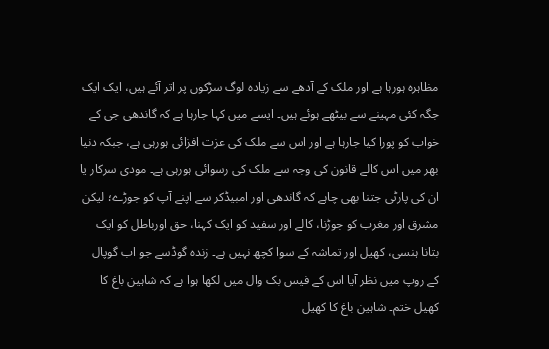مظاہرہ ہورہا ہے اور ملک کے آدھے سے زیادہ لوگ سڑکوں پر اتر آئے ہیں، ایک ایک جگہ کئی مہینے سے بیٹھے ہوئے ہیں۔ ایسے میں کہا جارہا ہے کہ گاندھی جی کے خواب کو پورا کیا جارہا ہے اور اس سے ملک کی عزت افزائی ہورہی ہے، جبکہ دنیا بھر میں اس کالے قانون کی وجہ سے ملک کی رسوائی ہورہی ہے۔ مودی سرکار یا ان کی پارٹی جتنا بھی چاہے کہ گاندھی اور امبیڈکر سے اپنے آپ کو جوڑے؛ لیکن مشرق اور مغرب کو جوڑنا، کالے اور سفید کو ایک کہنا، حق اورباطل کو ایک بتانا ہنسی، کھیل اور تماشہ کے سوا کچھ نہیں ہے۔ زندہ گوڈسے جو اب گوپال کے روپ میں نظر آیا اس کے فیس بک وال میں لکھا ہوا ہے کہ شاہین باغ کا کھیل ختم۔ شاہین باغ کا کھیل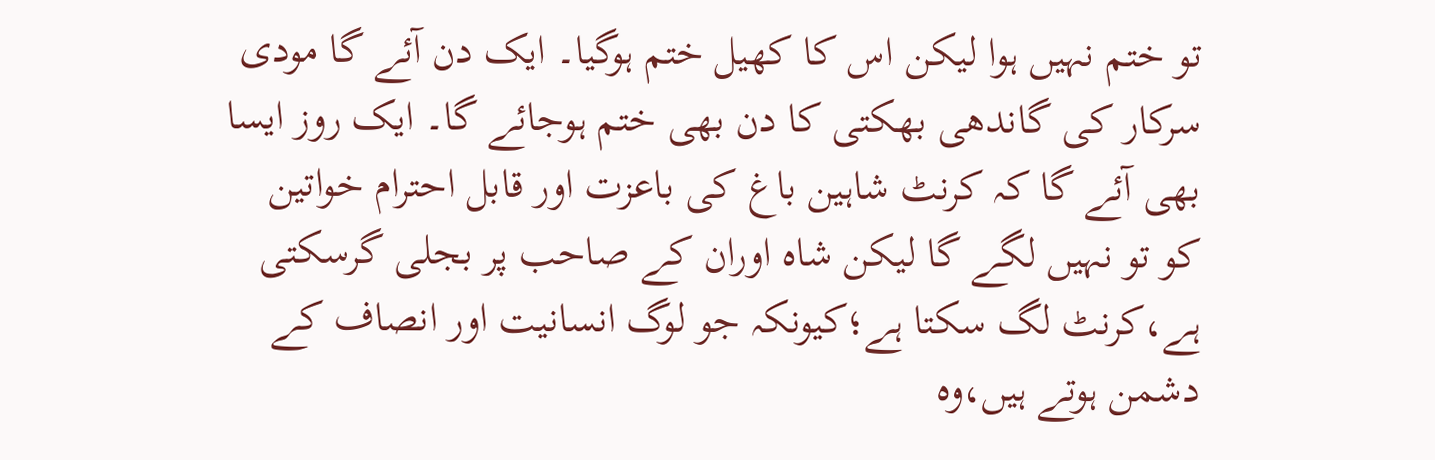تو ختم نہیں ہوا لیکن اس کا کھیل ختم ہوگیا۔ ایک دن آئے گا مودی سرکار کی گاندھی بھکتی کا دن بھی ختم ہوجائے گا۔ ایک روز ایسا بھی آئے گا کہ کرنٹ شاہین باغ کی باعزت اور قابل احترام خواتین کو تو نہیں لگے گا لیکن شاہ اوران کے صاحب پر بجلی گرسکتی ہے،کرنٹ لگ سکتا ہے؛کیونکہ جو لوگ انسانیت اور انصاف کے دشمن ہوتے ہیں،وہ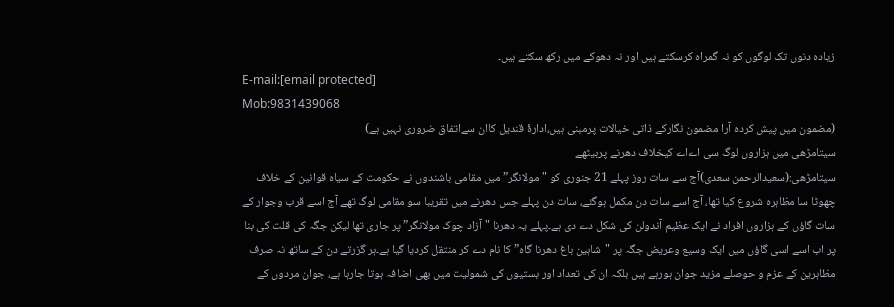زیادہ دنوں تک لوگوں کو نہ گمراہ کرسکتے ہیں اور نہ دھوکے میں رکھ سکتے ہیں۔
E-mail:[email protected]
Mob:9831439068
(مضمون میں پیش کردہ آرا مضمون نگارکے ذاتی خیالات پرمبنی ہیں،ادارۂ قندیل کاان سےاتفاق ضروری نہیں ہے)
سیتامڑھی میں ہزاروں لوگ سی اےاے کیخلاف دھرنے پربیٹھے
سیتامڑھی:(سعیدالرحمن سعدی)آج سے سات روز پہلے 21 جنوری کو "مولانگر” میں مقامی باشندوں نے حکومت کے سیاہ قوانین کے خلاف چھوٹا سا مظاہرہ شروع کیا تھا، آج اسے سات دن مکمل ہوگئے، سات دن پہلے جس دھرنے میں تقریبا سو مقامی لوگ تھے آج اسے قرب وجوار کے سات گاؤں کے ہزاروں افراد نے ایک عظیم آندولن کی شکل دے دی ہے۔پہلے یہ دھرنا "آزاد چوک مولانگر” پر جاری تھا لیکن جگہ کی قلت کی بنا پر اب اسے اسی گاؤں میں ایک وسیع وعریض جگہ پر "شاہین باغ دھرنا گاہ” کا نام دے کر منتقل کردیا گیا ہے۔ہر گزرتے دن کے ساتھ نہ صرف مظاہرین کے عزم و حوصلے مزید جوان ہورہے ہیں بلکہ ان کی تعداد اور بستیوں کی شمولیت میں بھی اضافہ ہوتا جارہا ہے، جوان مردوں کے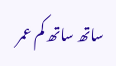ساتھ ساتھ کم عمر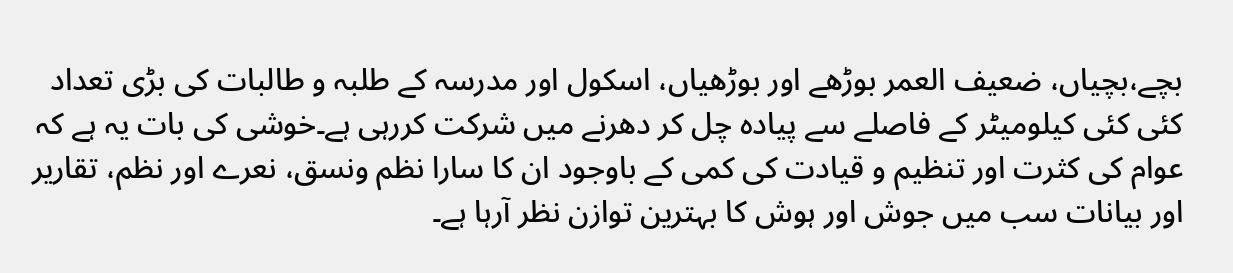بچے،بچیاں، ضعیف العمر بوڑھے اور بوڑھیاں، اسکول اور مدرسہ کے طلبہ و طالبات کی بڑی تعداد کئی کئی کیلومیٹر کے فاصلے سے پیادہ چل کر دھرنے میں شرکت کررہی ہے۔خوشی کی بات یہ ہے کہ عوام کی کثرت اور تنظیم و قیادت کی کمی کے باوجود ان کا سارا نظم ونسق، نعرے اور نظم، تقاریر اور بیانات سب میں جوش اور ہوش کا بہترین توازن نظر آرہا ہے۔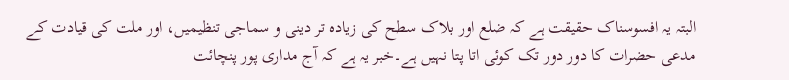البتہ یہ افسوسناک حقیقت ہے کہ ضلع اور بلاک سطح کی زیادہ تر دینی و سماجی تنظیمیں، اور ملت کی قیادت کے مدعی حضرات کا دور دور تک کوئی اتا پتا نہیں ہے۔خبر یہ ہے کہ آج مداری پور پنچائت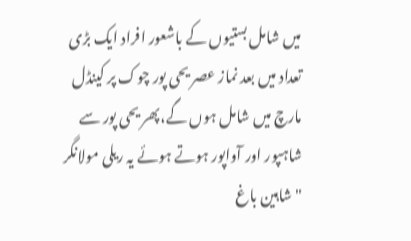میں شامل بستیوں کے باشعور افراد ایک بڑی تعداد میں بعد نماز عصر یحی پور چوک پر کینڈل مارچ میں شامل ہوں گے،پھر یحی پور سے شاہپور اور آواپور ہوتے ہوئے یہ ریلی مولانگر "شاہین باغ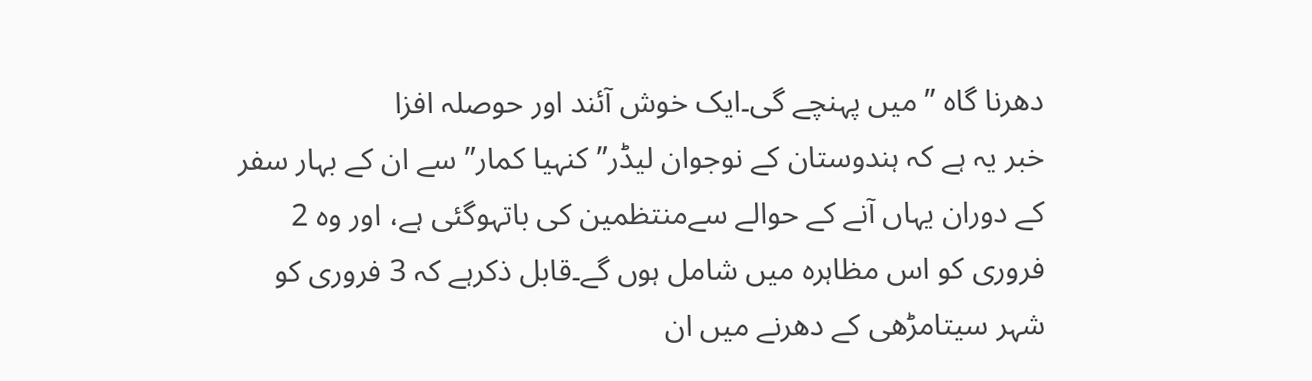دھرنا گاہ ” میں پہنچے گی۔ایک خوش آئند اور حوصلہ افزا
خبر یہ ہے کہ ہندوستان کے نوجوان لیڈر”کنہیا کمار” سے ان کے بہار سفر کے دوران یہاں آنے کے حوالے سےمنتظمین کی باتہوگئی ہے، اور وہ 2 فروری کو اس مظاہرہ میں شامل ہوں گے۔قابل ذکرہے کہ 3 فروری کو شہر سیتامڑھی کے دھرنے میں ان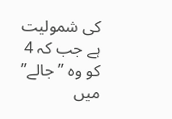کی شمولیت ہے جب کہ 4 کو وہ ” جالے” میں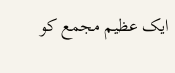ایک عظیم مجمع کو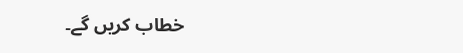خطاب کریں گے۔